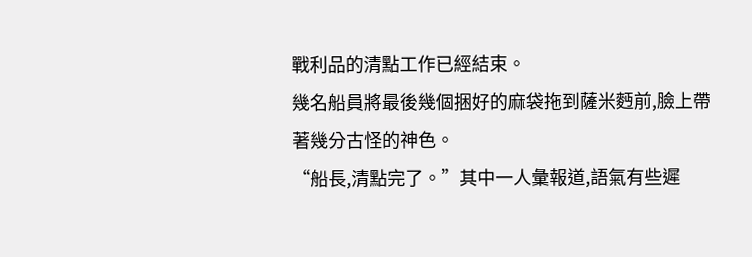戰利品的清點工作已經結束。
幾名船員將最後幾個捆好的麻袋拖到薩米麪前,臉上帶著幾分古怪的神色。
“船長,清點完了。”其中一人彙報道,語氣有些遲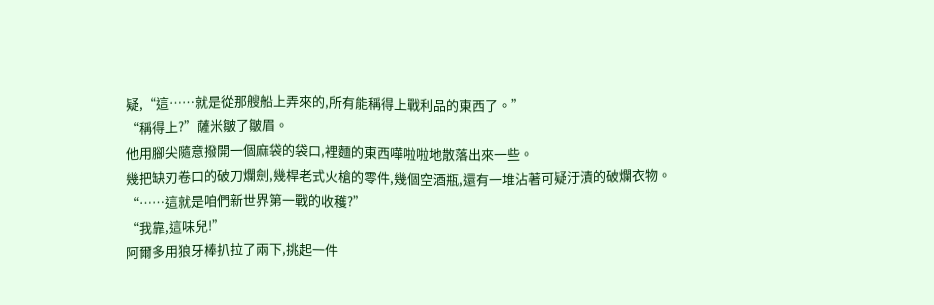疑,“這……就是從那艘船上弄來的,所有能稱得上戰利品的東西了。”
“稱得上?”薩米皺了皺眉。
他用腳尖隨意撥開一個麻袋的袋口,裡麵的東西嘩啦啦地散落出來一些。
幾把缺刃卷口的破刀爛劍,幾桿老式火槍的零件,幾個空酒瓶,還有一堆沾著可疑汙漬的破爛衣物。
“……這就是咱們新世界第一戰的收穫?”
“我靠,這味兒!”
阿爾多用狼牙棒扒拉了兩下,挑起一件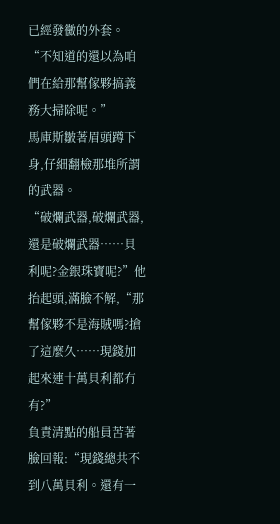已經發黴的外套。
“不知道的還以為咱們在給那幫傢夥搞義務大掃除呢。”
馬庫斯皺著眉頭蹲下身,仔細翻檢那堆所謂的武器。
“破爛武器,破爛武器,還是破爛武器……貝利呢?金銀珠寶呢?”他抬起頭,滿臉不解,“那幫傢夥不是海賊嗎?搶了這麼久……現錢加起來連十萬貝利都冇有?”
負責清點的船員苦著臉回報:“現錢總共不到八萬貝利。還有一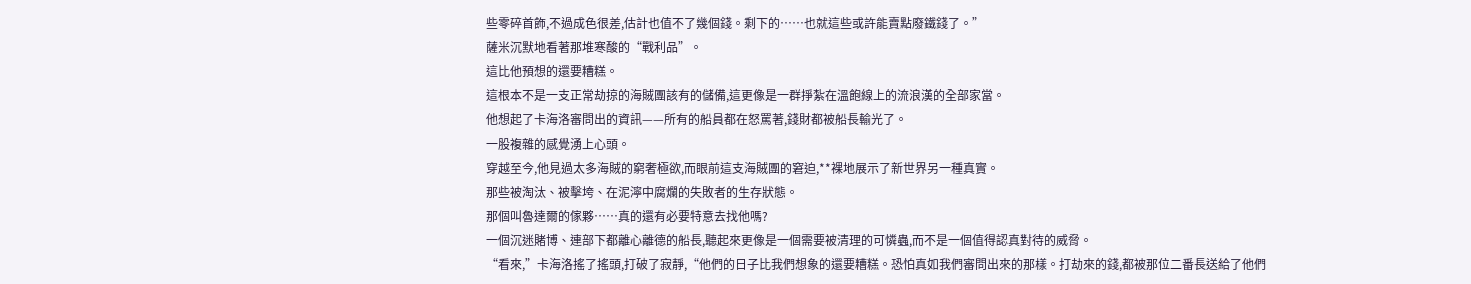些零碎首飾,不過成色很差,估計也值不了幾個錢。剩下的……也就這些或許能賣點廢鐵錢了。”
薩米沉默地看著那堆寒酸的“戰利品”。
這比他預想的還要糟糕。
這根本不是一支正常劫掠的海賊團該有的儲備,這更像是一群掙紮在溫飽線上的流浪漢的全部家當。
他想起了卡海洛審問出的資訊——所有的船員都在怒罵著,錢財都被船長輸光了。
一股複雜的感覺湧上心頭。
穿越至今,他見過太多海賊的窮奢極欲,而眼前這支海賊團的窘迫,**裸地展示了新世界另一種真實。
那些被淘汰、被擊垮、在泥濘中腐爛的失敗者的生存狀態。
那個叫魯達爾的傢夥……真的還有必要特意去找他嗎?
一個沉迷賭博、連部下都離心離德的船長,聽起來更像是一個需要被清理的可憐蟲,而不是一個值得認真對待的威脅。
“看來,”卡海洛搖了搖頭,打破了寂靜,“他們的日子比我們想象的還要糟糕。恐怕真如我們審問出來的那樣。打劫來的錢,都被那位二番長送給了他們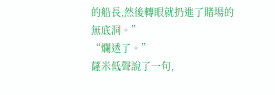的船長,然後轉眼就扔進了賭場的無底洞。”
“爛透了。”
薩米低聲說了一句,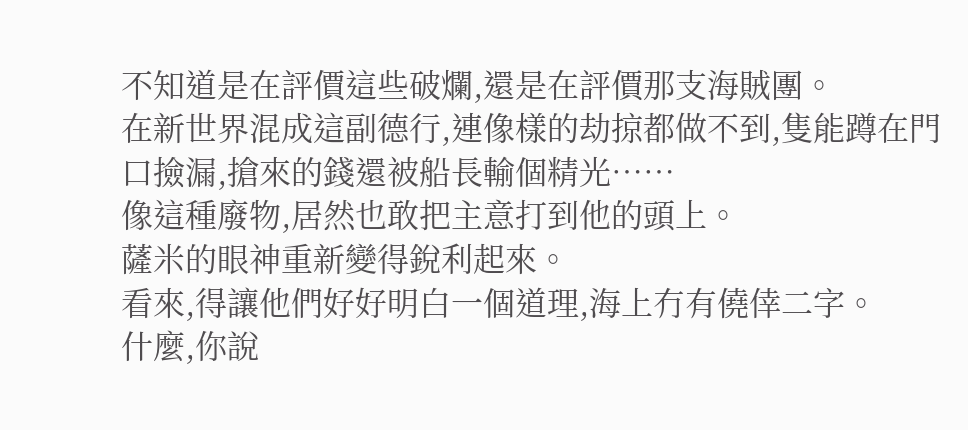不知道是在評價這些破爛,還是在評價那支海賊團。
在新世界混成這副德行,連像樣的劫掠都做不到,隻能蹲在門口撿漏,搶來的錢還被船長輸個精光……
像這種廢物,居然也敢把主意打到他的頭上。
薩米的眼神重新變得銳利起來。
看來,得讓他們好好明白一個道理,海上冇有僥倖二字。
什麼,你說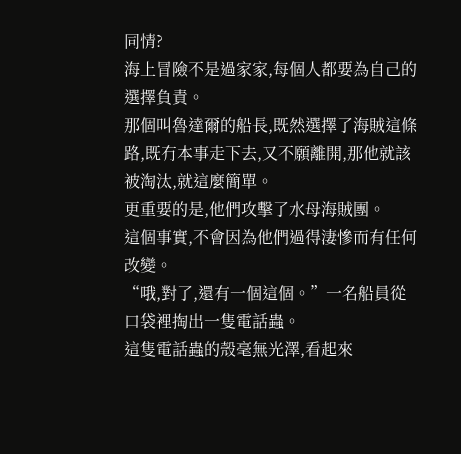同情?
海上冒險不是過家家,每個人都要為自己的選擇負責。
那個叫魯達爾的船長,既然選擇了海賊這條路,既冇本事走下去,又不願離開,那他就該被淘汰,就這麼簡單。
更重要的是,他們攻擊了水母海賊團。
這個事實,不會因為他們過得淒慘而有任何改變。
“哦,對了,還有一個這個。”一名船員從口袋裡掏出一隻電話蟲。
這隻電話蟲的殼毫無光澤,看起來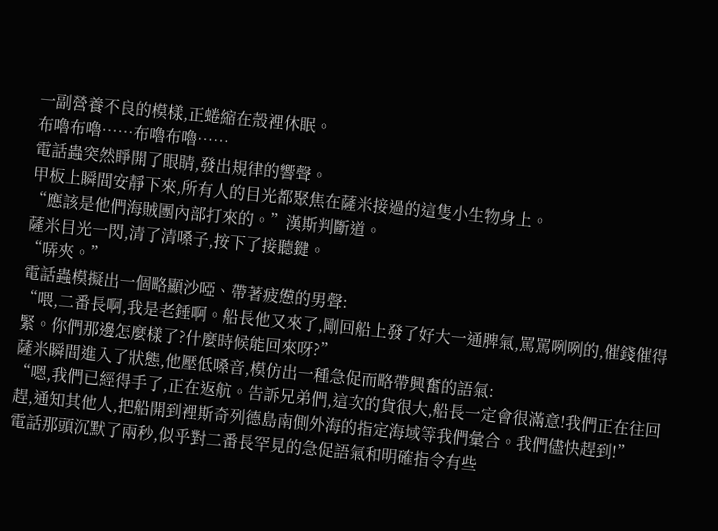一副營養不良的模樣,正蜷縮在殼裡休眠。
布嚕布嚕……布嚕布嚕……
電話蟲突然睜開了眼睛,發出規律的響聲。
甲板上瞬間安靜下來,所有人的目光都聚焦在薩米接過的這隻小生物身上。
“應該是他們海賊團內部打來的。”漢斯判斷道。
薩米目光一閃,清了清嗓子,按下了接聽鍵。
“哢夾。”
電話蟲模擬出一個略顯沙啞、帶著疲憊的男聲:
“喂,二番長啊,我是老錘啊。船長他又來了,剛回船上發了好大一通脾氣,罵罵咧咧的,催錢催得緊。你們那邊怎麼樣了?什麼時候能回來呀?”
薩米瞬間進入了狀態,他壓低嗓音,模仿出一種急促而略帶興奮的語氣:
“嗯,我們已經得手了,正在返航。告訴兄弟們,這次的貨很大,船長一定會很滿意!我們正在往回趕,通知其他人,把船開到裡斯奇列德島南側外海的指定海域等我們彙合。我們儘快趕到!”
電話那頭沉默了兩秒,似乎對二番長罕見的急促語氣和明確指令有些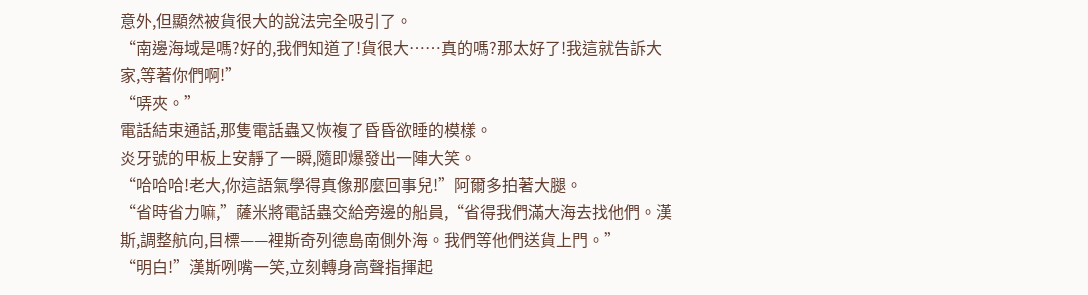意外,但顯然被貨很大的說法完全吸引了。
“南邊海域是嗎?好的,我們知道了!貨很大……真的嗎?那太好了!我這就告訴大家,等著你們啊!”
“哢夾。”
電話結束通話,那隻電話蟲又恢複了昏昏欲睡的模樣。
炎牙號的甲板上安靜了一瞬,隨即爆發出一陣大笑。
“哈哈哈!老大,你這語氣學得真像那麼回事兒!”阿爾多拍著大腿。
“省時省力嘛,”薩米將電話蟲交給旁邊的船員,“省得我們滿大海去找他們。漢斯,調整航向,目標——裡斯奇列德島南側外海。我們等他們送貨上門。”
“明白!”漢斯咧嘴一笑,立刻轉身高聲指揮起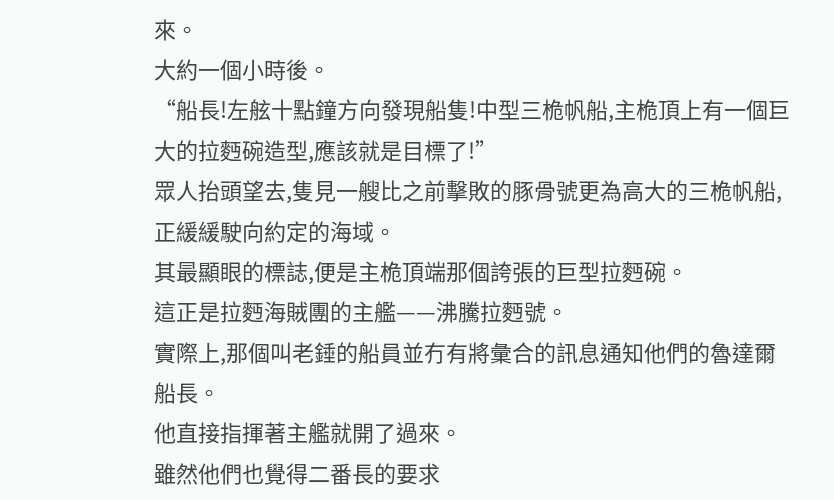來。
大約一個小時後。
“船長!左舷十點鐘方向發現船隻!中型三桅帆船,主桅頂上有一個巨大的拉麪碗造型,應該就是目標了!”
眾人抬頭望去,隻見一艘比之前擊敗的豚骨號更為高大的三桅帆船,正緩緩駛向約定的海域。
其最顯眼的標誌,便是主桅頂端那個誇張的巨型拉麪碗。
這正是拉麪海賊團的主艦——沸騰拉麪號。
實際上,那個叫老錘的船員並冇有將彙合的訊息通知他們的魯達爾船長。
他直接指揮著主艦就開了過來。
雖然他們也覺得二番長的要求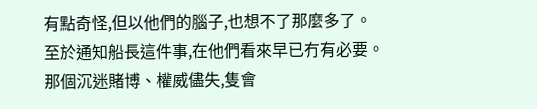有點奇怪,但以他們的腦子,也想不了那麼多了。
至於通知船長這件事,在他們看來早已冇有必要。
那個沉迷賭博、權威儘失,隻會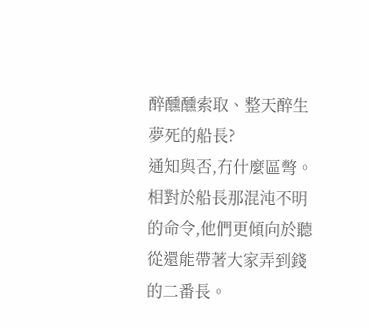醉醺醺索取、整天醉生夢死的船長?
通知與否,冇什麼區彆。
相對於船長那混沌不明的命令,他們更傾向於聽從還能帶著大家弄到錢的二番長。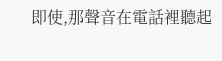即使,那聲音在電話裡聽起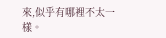來,似乎有哪裡不太一樣。